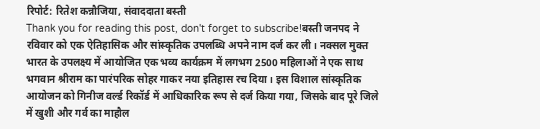रिपोर्ट: रितेश कन्नौजिया, संवाददाता बस्ती
Thank you for reading this post, don't forget to subscribe!बस्ती जनपद ने रविवार को एक ऐतिहासिक और सांस्कृतिक उपलब्धि अपने नाम दर्ज कर ली। नक्सल मुक्त भारत के उपलक्ष्य में आयोजित एक भव्य कार्यक्रम में लगभग 2500 महिलाओं ने एक साथ भगवान श्रीराम का पारंपरिक सोहर गाकर नया इतिहास रच दिया। इस विशाल सांस्कृतिक आयोजन को गिनीज वर्ल्ड रिकॉर्ड में आधिकारिक रूप से दर्ज किया गया, जिसके बाद पूरे जिले में खुशी और गर्व का माहौल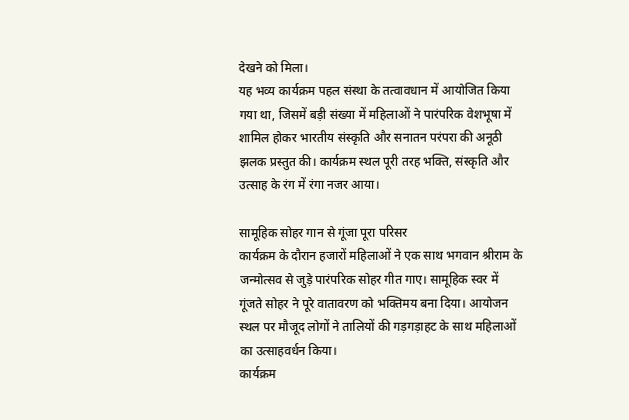देखने को मिला।
यह भव्य कार्यक्रम पहल संस्था के तत्वावधान में आयोजित किया गया था, जिसमें बड़ी संख्या में महिलाओं ने पारंपरिक वेशभूषा में शामिल होकर भारतीय संस्कृति और सनातन परंपरा की अनूठी झलक प्रस्तुत की। कार्यक्रम स्थल पूरी तरह भक्ति, संस्कृति और उत्साह के रंग में रंगा नजर आया।

सामूहिक सोहर गान से गूंजा पूरा परिसर
कार्यक्रम के दौरान हजारों महिलाओं ने एक साथ भगवान श्रीराम के जन्मोत्सव से जुड़े पारंपरिक सोहर गीत गाए। सामूहिक स्वर में गूंजते सोहर ने पूरे वातावरण को भक्तिमय बना दिया। आयोजन स्थल पर मौजूद लोगों ने तालियों की गड़गड़ाहट के साथ महिलाओं का उत्साहवर्धन किया।
कार्यक्रम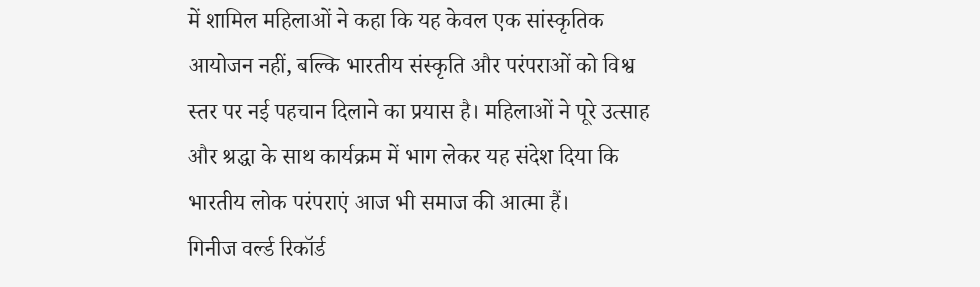में शामिल महिलाओं ने कहा कि यह केवल एक सांस्कृतिक आयोजन नहीं, बल्कि भारतीय संस्कृति और परंपराओं को विश्व स्तर पर नई पहचान दिलाने का प्रयास है। महिलाओं ने पूरे उत्साह और श्रद्धा के साथ कार्यक्रम में भाग लेकर यह संदेश दिया कि भारतीय लोक परंपराएं आज भी समाज की आत्मा हैं।
गिनीज वर्ल्ड रिकॉर्ड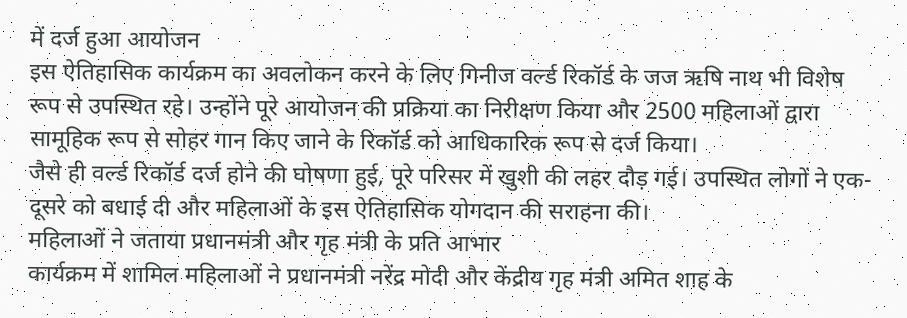में दर्ज हुआ आयोजन
इस ऐतिहासिक कार्यक्रम का अवलोकन करने के लिए गिनीज वर्ल्ड रिकॉर्ड के जज ऋषि नाथ भी विशेष रूप से उपस्थित रहे। उन्होंने पूरे आयोजन की प्रक्रिया का निरीक्षण किया और 2500 महिलाओं द्वारा सामूहिक रूप से सोहर गान किए जाने के रिकॉर्ड को आधिकारिक रूप से दर्ज किया।
जैसे ही वर्ल्ड रिकॉर्ड दर्ज होने की घोषणा हुई, पूरे परिसर में खुशी की लहर दौड़ गई। उपस्थित लोगों ने एक-दूसरे को बधाई दी और महिलाओं के इस ऐतिहासिक योगदान की सराहना की।
महिलाओं ने जताया प्रधानमंत्री और गृह मंत्री के प्रति आभार
कार्यक्रम में शामिल महिलाओं ने प्रधानमंत्री नरेंद्र मोदी और केंद्रीय गृह मंत्री अमित शाह के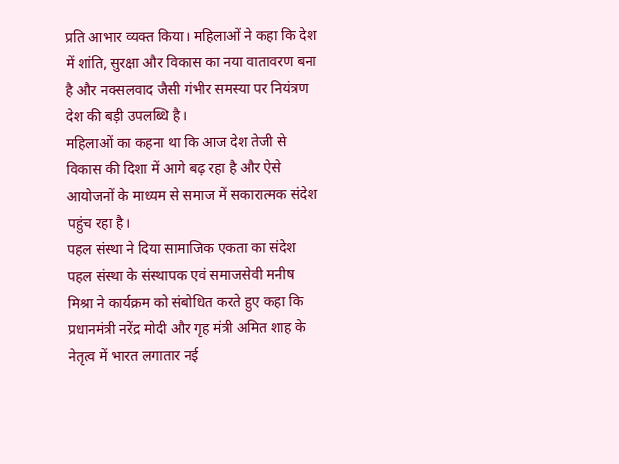प्रति आभार व्यक्त किया। महिलाओं ने कहा कि देश में शांति, सुरक्षा और विकास का नया वातावरण बना है और नक्सलवाद जैसी गंभीर समस्या पर नियंत्रण देश की बड़ी उपलब्धि है।
महिलाओं का कहना था कि आज देश तेजी से विकास की दिशा में आगे बढ़ रहा है और ऐसे आयोजनों के माध्यम से समाज में सकारात्मक संदेश पहुंच रहा है।
पहल संस्था ने दिया सामाजिक एकता का संदेश
पहल संस्था के संस्थापक एवं समाजसेवी मनीष मिश्रा ने कार्यक्रम को संबोधित करते हुए कहा कि प्रधानमंत्री नरेंद्र मोदी और गृह मंत्री अमित शाह के नेतृत्व में भारत लगातार नई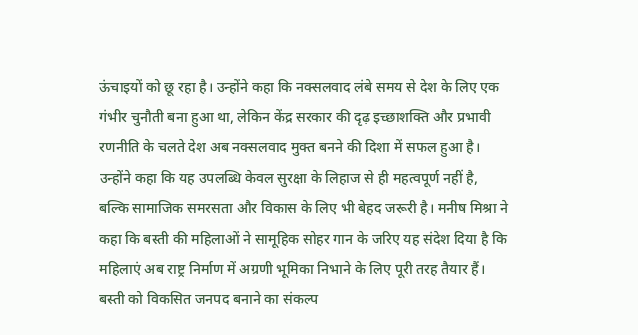ऊंचाइयों को छू रहा है। उन्होंने कहा कि नक्सलवाद लंबे समय से देश के लिए एक गंभीर चुनौती बना हुआ था, लेकिन केंद्र सरकार की दृढ़ इच्छाशक्ति और प्रभावी रणनीति के चलते देश अब नक्सलवाद मुक्त बनने की दिशा में सफल हुआ है।
उन्होंने कहा कि यह उपलब्धि केवल सुरक्षा के लिहाज से ही महत्वपूर्ण नहीं है, बल्कि सामाजिक समरसता और विकास के लिए भी बेहद जरूरी है। मनीष मिश्रा ने कहा कि बस्ती की महिलाओं ने सामूहिक सोहर गान के जरिए यह संदेश दिया है कि महिलाएं अब राष्ट्र निर्माण में अग्रणी भूमिका निभाने के लिए पूरी तरह तैयार हैं।
बस्ती को विकसित जनपद बनाने का संकल्प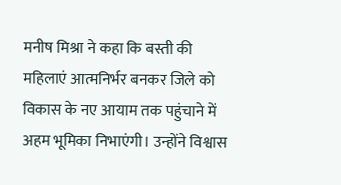मनीष मिश्रा ने कहा कि बस्ती की महिलाएं आत्मनिर्भर बनकर जिले को विकास के नए आयाम तक पहुंचाने में अहम भूमिका निभाएंगी। उन्होंने विश्वास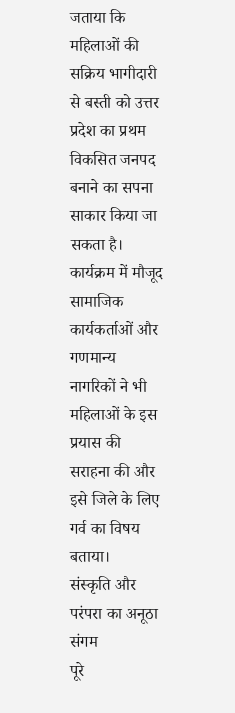जताया कि महिलाओं की सक्रिय भागीदारी से बस्ती को उत्तर प्रदेश का प्रथम विकसित जनपद बनाने का सपना साकार किया जा सकता है।
कार्यक्रम में मौजूद सामाजिक कार्यकर्ताओं और गणमान्य नागरिकों ने भी महिलाओं के इस प्रयास की सराहना की और इसे जिले के लिए गर्व का विषय बताया।
संस्कृति और परंपरा का अनूठा संगम
पूरे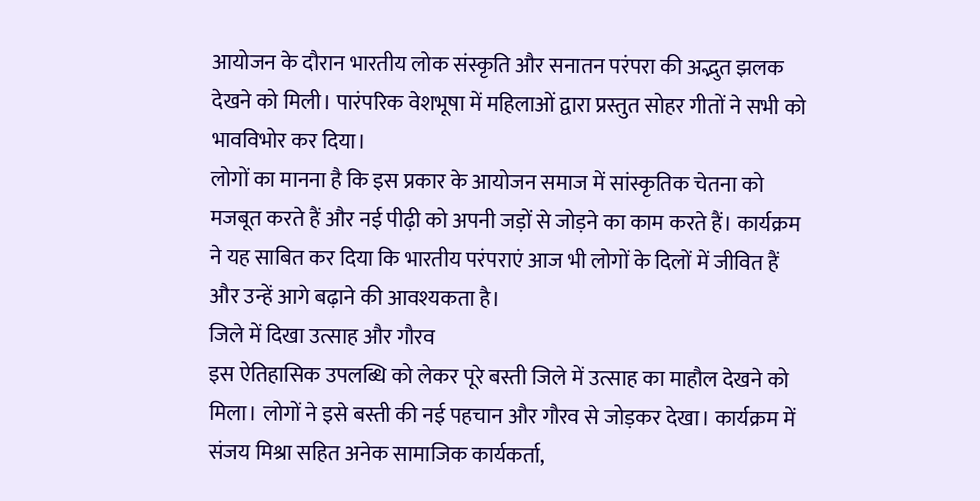आयोजन के दौरान भारतीय लोक संस्कृति और सनातन परंपरा की अद्भुत झलक देखने को मिली। पारंपरिक वेशभूषा में महिलाओं द्वारा प्रस्तुत सोहर गीतों ने सभी को भावविभोर कर दिया।
लोगों का मानना है कि इस प्रकार के आयोजन समाज में सांस्कृतिक चेतना को मजबूत करते हैं और नई पीढ़ी को अपनी जड़ों से जोड़ने का काम करते हैं। कार्यक्रम ने यह साबित कर दिया कि भारतीय परंपराएं आज भी लोगों के दिलों में जीवित हैं और उन्हें आगे बढ़ाने की आवश्यकता है।
जिले में दिखा उत्साह और गौरव
इस ऐतिहासिक उपलब्धि को लेकर पूरे बस्ती जिले में उत्साह का माहौल देखने को मिला। लोगों ने इसे बस्ती की नई पहचान और गौरव से जोड़कर देखा। कार्यक्रम में संजय मिश्रा सहित अनेक सामाजिक कार्यकर्ता,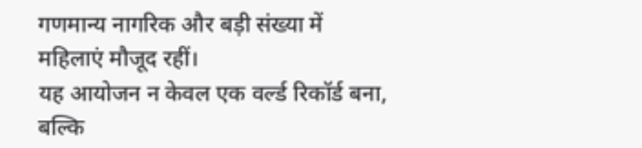गणमान्य नागरिक और बड़ी संख्या में महिलाएं मौजूद रहीं।
यह आयोजन न केवल एक वर्ल्ड रिकॉर्ड बना, बल्कि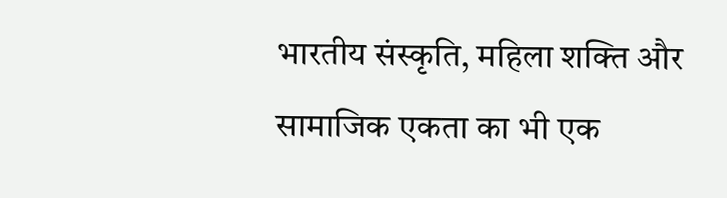भारतीय संस्कृति, महिला शक्ति और सामाजिक एकता का भी एक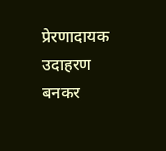प्रेरणादायक उदाहरण बनकर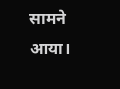सामने आया।